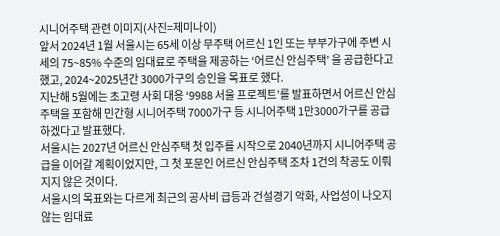시니어주택 관련 이미지(사진=제미나이)
앞서 2024년 1월 서울시는 65세 이상 무주택 어르신 1인 또는 부부가구에 주변 시세의 75~85% 수준의 임대료로 주택을 제공하는 ‘어르신 안심주택’ 을 공급한다고 했고, 2024~2025년간 3000가구의 승인을 목표로 했다.
지난해 5월에는 초고령 사회 대응 ‘9988 서울 프로젝트’를 발표하면서 어르신 안심주택을 포함해 민간형 시니어주택 7000가구 등 시니어주택 1만3000가구를 공급하겠다고 발표했다.
서울시는 2027년 어르신 안심주택 첫 입주를 시작으로 2040년까지 시니어주택 공급을 이어갈 계획이었지만, 그 첫 포문인 어르신 안심주택 조차 1건의 착공도 이뤄지지 않은 것이다.
서울시의 목표와는 다르게 최근의 공사비 급등과 건설경기 악화, 사업성이 나오지 않는 임대료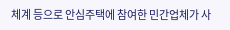체계 등으로 안심주택에 참여한 민간업체가 사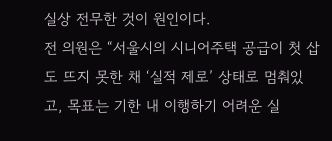실상 전무한 것이 원인이다.
전 의원은 “서울시의 시니어주택 공급이 첫 삽도 뜨지 못한 채 ‘실적 제로’ 상태로 멈춰있고, 목표는 기한 내 이행하기 어려운 실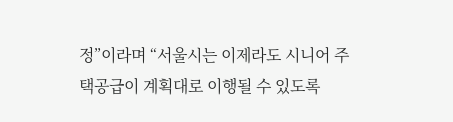정”이라며 “서울시는 이제라도 시니어 주택공급이 계획대로 이행될 수 있도록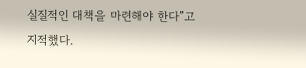실질적인 대책을 마련해야 한다”고 지적했다.